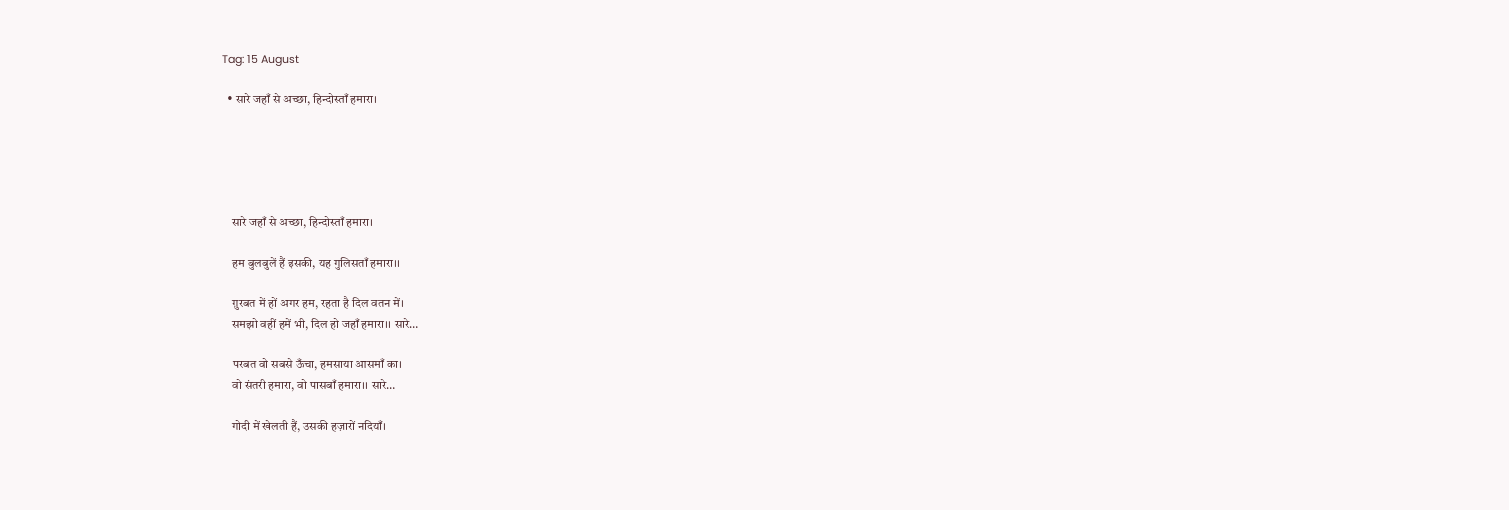Tag: 15 August

  • सारे जहाँ से अच्छा, हिन्दोस्ताँ हमारा।





    सारे जहाँ से अच्छा, हिन्दोस्ताँ हमारा।

    हम बुलबुलें हैं इसकी, यह गुलिसताँ हमारा।।

    ग़ुरबत में हों अगर हम, रहता है दिल वतन में।
    समझो वहीं हमें भी, दिल हो जहाँ हमारा।। सारे…

    परबत वो सबसे ऊँचा, हमसाया आसमाँ का।
    वो संतरी हमारा, वो पासबाँ हमारा।। सारे…

    गोदी में खेलती हैं, उसकी हज़ारों नदियाँ।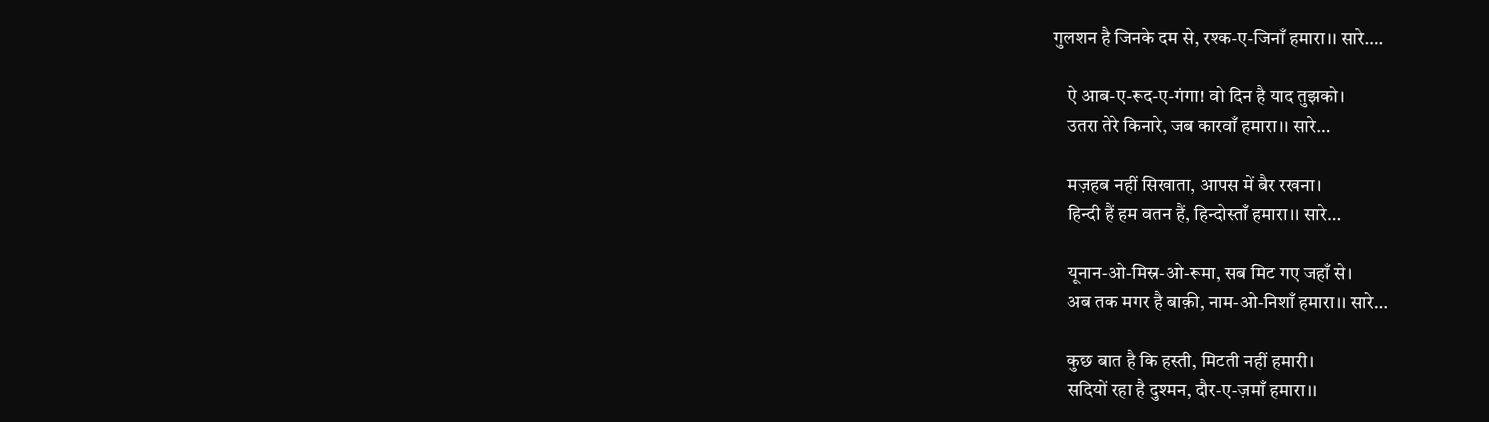गुलशन है जिनके दम से, रश्क-ए-जिनाँ हमारा।। सारे….

    ऐ आब-ए-रूद-ए-गंगा! वो दिन है याद तुझको।
    उतरा तेरे किनारे, जब कारवाँ हमारा।। सारे…

    मज़हब नहीं सिखाता, आपस में बैर रखना।
    हिन्दी हैं हम वतन हैं, हिन्दोस्ताँ हमारा।। सारे…

    यूनान-ओ-मिस्र-ओ-रूमा, सब मिट गए जहाँ से।
    अब तक मगर है बाक़ी, नाम-ओ-निशाँ हमारा।। सारे…

    कुछ बात है कि हस्ती, मिटती नहीं हमारी।
    सदियों रहा है दुश्मन, दौर-ए-ज़माँ हमारा।।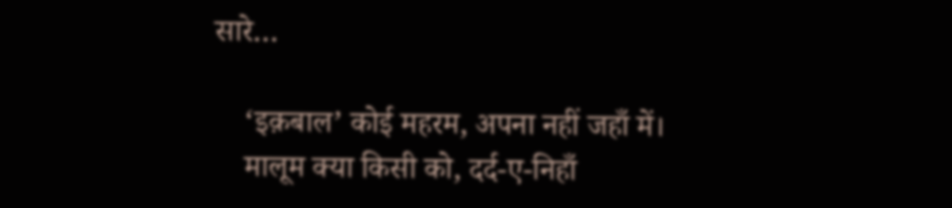सारे…

    ‘इक़बाल’ कोई महरम, अपना नहीं जहाँ में।
    मालूम क्या किसी को, दर्द-ए-निहाँ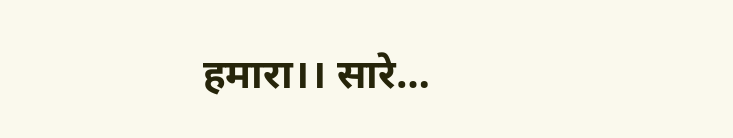हमारा।। सारे…